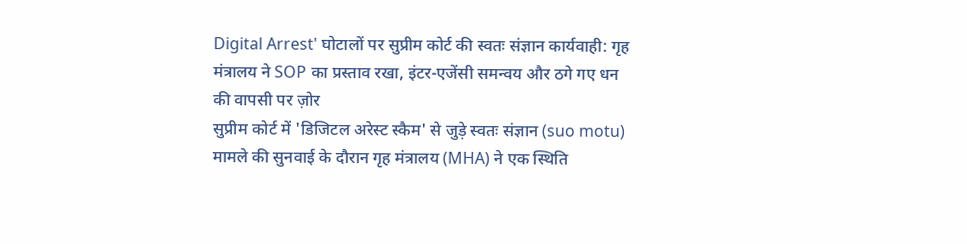Digital Arrest' घोटालों पर सुप्रीम कोर्ट की स्वतः संज्ञान कार्यवाही: गृह मंत्रालय ने SOP का प्रस्ताव रखा, इंटर-एजेंसी समन्वय और ठगे गए धन की वापसी पर ज़ोर
सुप्रीम कोर्ट में 'डिजिटल अरेस्ट स्कैम' से जुड़े स्वतः संज्ञान (suo motu) मामले की सुनवाई के दौरान गृह मंत्रालय (MHA) ने एक स्थिति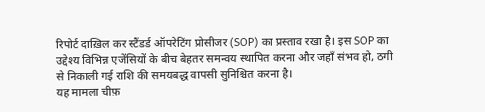रिपोर्ट दाख़िल कर स्टैंडर्ड ऑपरेटिंग प्रोसीजर (SOP) का प्रस्ताव रखा है। इस SOP का उद्देश्य विभिन्न एजेंसियों के बीच बेहतर समन्वय स्थापित करना और जहाँ संभव हो, ठगी से निकाली गई राशि की समयबद्ध वापसी सुनिश्चित करना है।
यह मामला चीफ़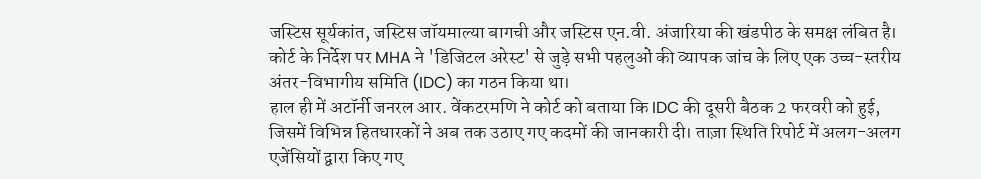जस्टिस सूर्यकांत, जस्टिस जॉयमाल्या बागची और जस्टिस एन.वी. अंजारिया की खंडपीठ के समक्ष लंबित है। कोर्ट के निर्देश पर MHA ने 'डिजिटल अरेस्ट' से जुड़े सभी पहलुओं की व्यापक जांच के लिए एक उच्च-स्तरीय अंतर-विभागीय समिति (IDC) का गठन किया था।
हाल ही में अटॉर्नी जनरल आर. वेंकटरमणि ने कोर्ट को बताया कि IDC की दूसरी बैठक 2 फरवरी को हुई, जिसमें विभिन्न हितधारकों ने अब तक उठाए गए कदमों की जानकारी दी। ताज़ा स्थिति रिपोर्ट में अलग-अलग एजेंसियों द्वारा किए गए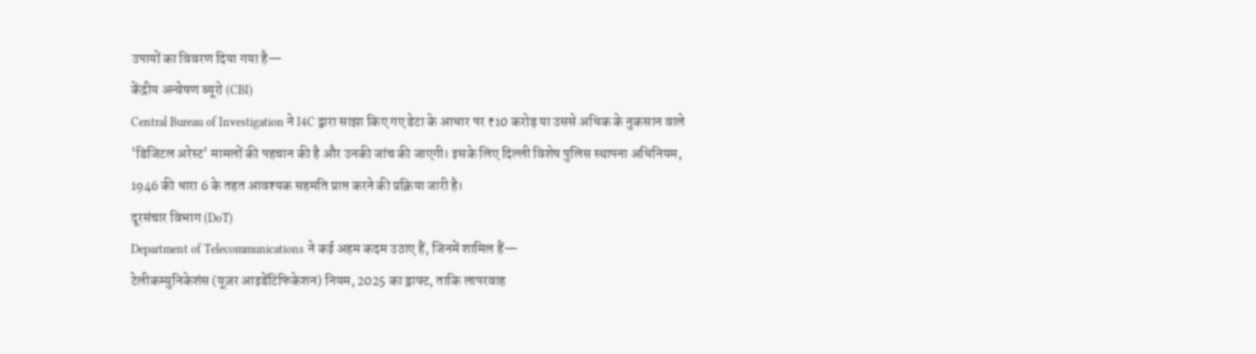उपायों का विवरण दिया गया है—
केंद्रीय अन्वेषण ब्यूरो (CBI)
Central Bureau of Investigation ने I4C द्वारा साझा किए गए डेटा के आधार पर ₹10 करोड़ या उससे अधिक के नुकसान वाले 'डिजिटल अरेस्ट' मामलों की पहचान की है और उनकी जांच की जाएगी। इसके लिए दिल्ली विशेष पुलिस स्थापना अधिनियम, 1946 की धारा 6 के तहत आवश्यक सहमति प्राप्त करने की प्रक्रिया जारी है।
दूरसंचार विभाग (DoT)
Department of Telecommunications ने कई अहम कदम उठाए हैं, जिनमें शामिल हैं—
टेलीकम्युनिकेशंस (यूज़र आइडेंटिफिकेशन) नियम, 2025 का ड्राफ्ट, ताकि लापरवाह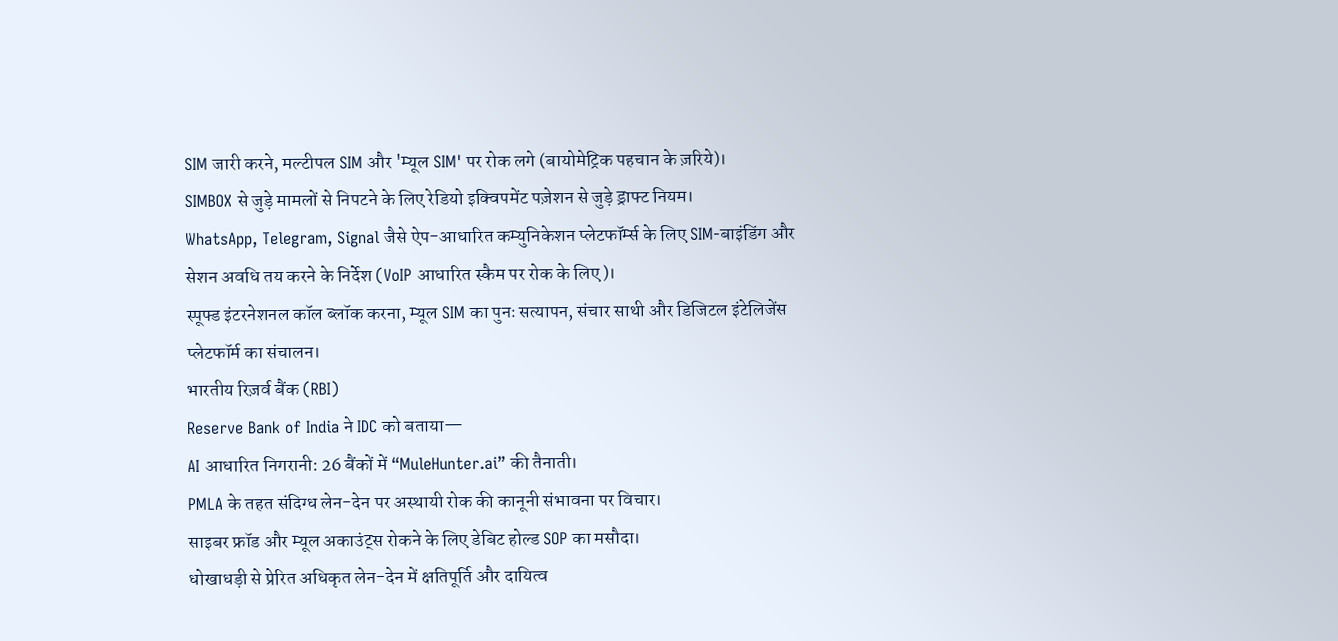SIM जारी करने, मल्टीपल SIM और 'म्यूल SIM' पर रोक लगे (बायोमेट्रिक पहचान के ज़रिये)।
SIMBOX से जुड़े मामलों से निपटने के लिए रेडियो इक्विपमेंट पज़ेशन से जुड़े ड्राफ्ट नियम।
WhatsApp, Telegram, Signal जैसे ऐप-आधारित कम्युनिकेशन प्लेटफॉर्म्स के लिए SIM-बाइंडिंग और सेशन अवधि तय करने के निर्देश (VoIP आधारित स्कैम पर रोक के लिए)।
स्पूफ्ड इंटरनेशनल कॉल ब्लॉक करना, म्यूल SIM का पुनः सत्यापन, संचार साथी और डिजिटल इंटेलिजेंस प्लेटफॉर्म का संचालन।
भारतीय रिज़र्व बैंक (RBI)
Reserve Bank of India ने IDC को बताया—
AI आधारित निगरानी: 26 बैंकों में “MuleHunter.ai” की तैनाती।
PMLA के तहत संदिग्ध लेन-देन पर अस्थायी रोक की कानूनी संभावना पर विचार।
साइबर फ्रॉड और म्यूल अकाउंट्स रोकने के लिए डेबिट होल्ड SOP का मसौदा।
धोखाधड़ी से प्रेरित अधिकृत लेन-देन में क्षतिपूर्ति और दायित्व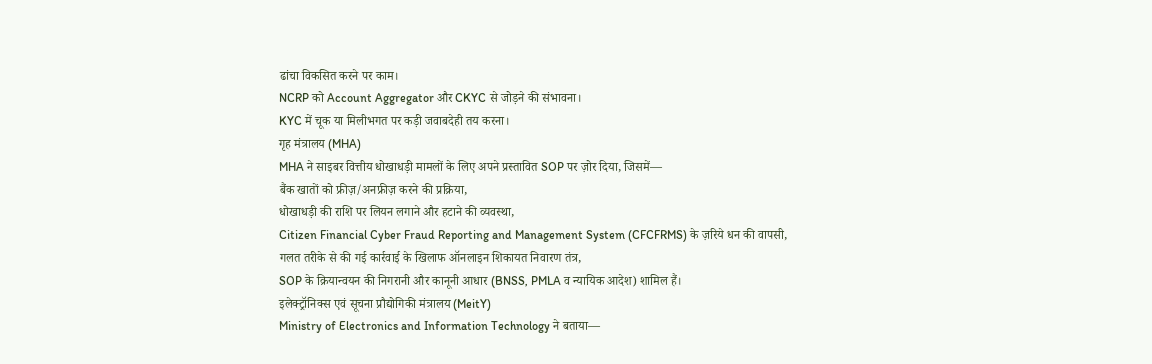ढांचा विकसित करने पर काम।
NCRP को Account Aggregator और CKYC से जोड़ने की संभावना।
KYC में चूक या मिलीभगत पर कड़ी जवाबदेही तय करना।
गृह मंत्रालय (MHA)
MHA ने साइबर वित्तीय धोखाधड़ी मामलों के लिए अपने प्रस्तावित SOP पर ज़ोर दिया, जिसमें—
बैंक खातों को फ्रीज़/अनफ्रीज़ करने की प्रक्रिया,
धोखाधड़ी की राशि पर लियन लगाने और हटाने की व्यवस्था,
Citizen Financial Cyber Fraud Reporting and Management System (CFCFRMS) के ज़रिये धन की वापसी,
गलत तरीके से की गई कार्रवाई के खिलाफ ऑनलाइन शिकायत निवारण तंत्र,
SOP के क्रियान्वयन की निगरानी और कानूनी आधार (BNSS, PMLA व न्यायिक आदेश) शामिल हैं।
इलेक्ट्रॉनिक्स एवं सूचना प्रौद्योगिकी मंत्रालय (MeitY)
Ministry of Electronics and Information Technology ने बताया—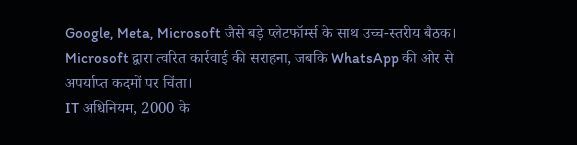Google, Meta, Microsoft जैसे बड़े प्लेटफॉर्म्स के साथ उच्च-स्तरीय बैठक।
Microsoft द्वारा त्वरित कार्रवाई की सराहना, जबकि WhatsApp की ओर से अपर्याप्त कदमों पर चिंता।
IT अधिनियम, 2000 के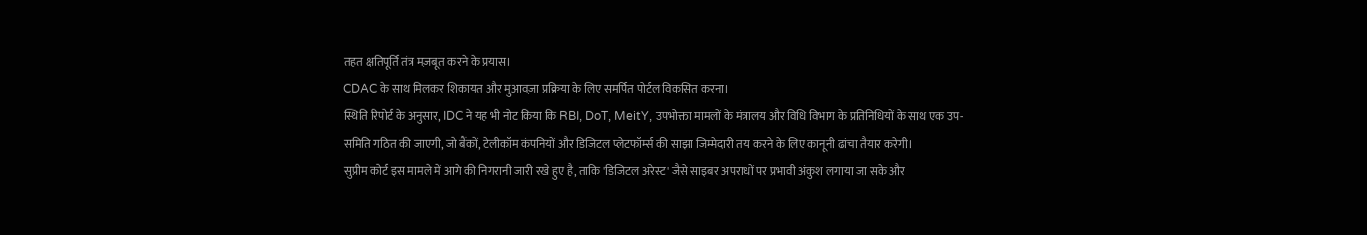तहत क्षतिपूर्ति तंत्र मज़बूत करने के प्रयास।
CDAC के साथ मिलकर शिकायत और मुआवज़ा प्रक्रिया के लिए समर्पित पोर्टल विकसित करना।
स्थिति रिपोर्ट के अनुसार, IDC ने यह भी नोट किया कि RBI, DoT, MeitY, उपभोक्ता मामलों के मंत्रालय और विधि विभाग के प्रतिनिधियों के साथ एक उप-समिति गठित की जाएगी, जो बैंकों, टेलीकॉम कंपनियों और डिजिटल प्लेटफॉर्म्स की साझा जिम्मेदारी तय करने के लिए कानूनी ढांचा तैयार करेगी।
सुप्रीम कोर्ट इस मामले में आगे की निगरानी जारी रखे हुए है, ताकि 'डिजिटल अरेस्ट' जैसे साइबर अपराधों पर प्रभावी अंकुश लगाया जा सके और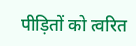पीड़ितों को त्वरित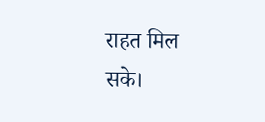राहत मिल सके।